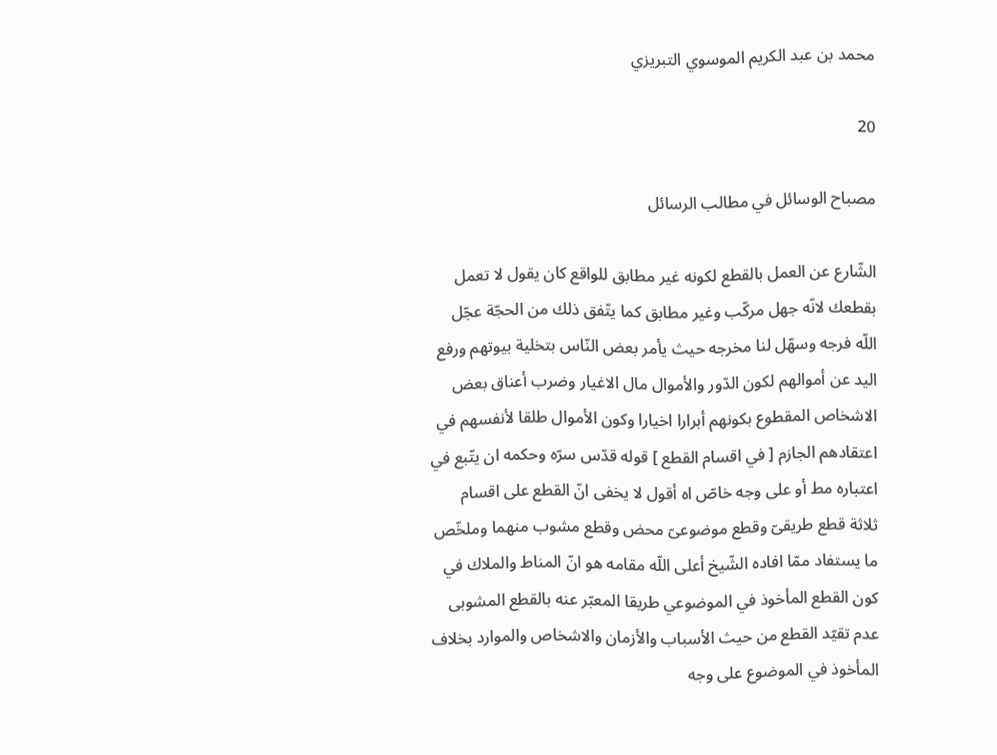محمد بن عبد الكريم الموسوي التبريزي

20

مصباح الوسائل في مطالب الرسائل

الشّارع عن العمل بالقطع لكونه غير مطابق للواقع كان يقول لا تعمل بقطعك لانّه جهل مركّب وغير مطابق كما يتّفق ذلك من الحجّة عجّل اللّه فرجه وسهّل لنا مخرجه حيث يأمر بعض النّاس بتخلية بيوتهم ورفع اليد عن أموالهم لكون الدّور والأموال مال الاغيار وضرب أعناق بعض الاشخاص المقطوع بكونهم أبرارا اخيارا وكون الأموال طلقا لأنفسهم في اعتقادهم الجازم [ في اقسام القطع ] قوله قدّس سرّه وحكمه ان يتّبع في اعتباره مط أو على وجه خاصّ اه أقول لا يخفى انّ القطع على اقسام ثلاثة قطع طريقىّ وقطع موضوعىّ محض وقطع مشوب منهما وملخّص ما يستفاد ممّا افاده الشّيخ أعلى اللّه مقامه هو انّ المناط والملاك في كون القطع المأخوذ في الموضوعي طريقا المعبّر عنه بالقطع المشوبى عدم تقيّد القطع من حيث الأسباب والأزمان والاشخاص والموارد بخلاف المأخوذ في الموضوع على وجه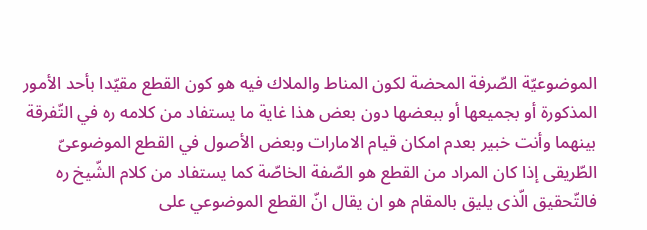الموضوعيّة الصّرفة المحضة لكون المناط والملاك فيه هو كون القطع مقيّدا بأحد الأمور المذكورة أو بجميعها أو ببعضها دون بعض هذا غاية ما يستفاد من كلامه ره في التّفرقة بينهما وأنت خبير بعدم امكان قيام الامارات وبعض الأصول في القطع الموضوعىّ الطّريقى إذا كان المراد من القطع هو الصّفة الخاصّة كما يستفاد من كلام الشّيخ ره فالتّحقيق الّذى يليق بالمقام هو ان يقال انّ القطع الموضوعي على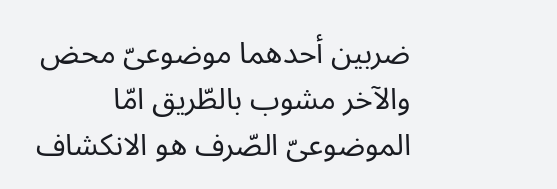ضربين أحدهما موضوعىّ محض والآخر مشوب بالطّريق امّا الموضوعىّ الصّرف هو الانكشاف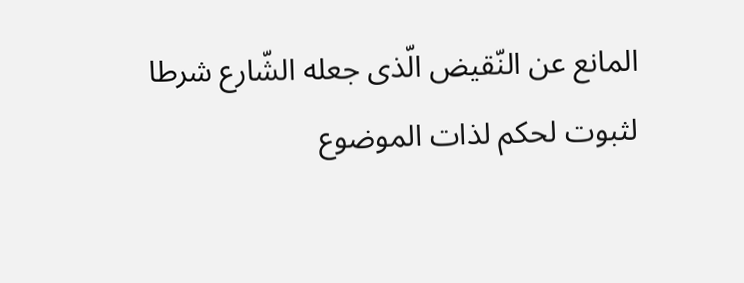المانع عن النّقيض الّذى جعله الشّارع شرطا لثبوت لحكم لذات الموضوع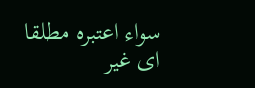سواء اعتبره مطلقا اى غير